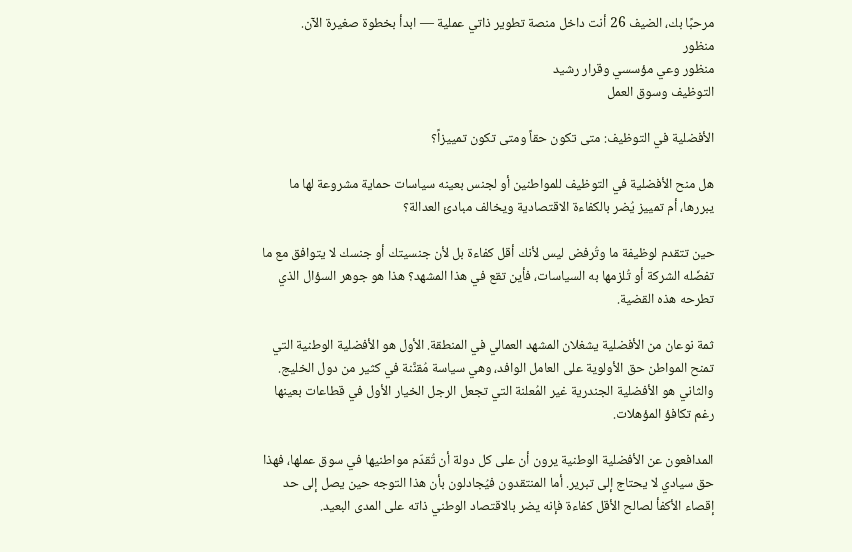مرحبًا بك، الضيف 26 أنت داخل منصة تطوير ذاتي عملية — ابدأ بخطوة صغيرة الآن.
منظور
منظور وعي مؤسسي وقرار رشيد
التوظيف وسوق العمل

الأفضلية في التوظيف: متى تكون حقاً ومتى تكون تمييزاً؟

هل منح الأفضلية في التوظيف للمواطنين أو لجنس بعينه سياسات حماية مشروعة لها ما يبررها، أم تمييز يُضر بالكفاءة الاقتصادية ويخالف مبادئ العدالة؟

حين تتقدم لوظيفة ما وتُرفض ليس لأنك أقل كفاءة بل لأن جنسيتك أو جنسك لا يتوافق مع ما تفضّله الشركة أو تُلزمها به السياسات، فأين تقع في هذا المشهد؟ هذا هو جوهر السؤال الذي تطرحه هذه القضية.

ثمة نوعان من الأفضلية يشغلان المشهد العمالي في المنطقة. الأول هو الأفضلية الوطنية التي تمنح المواطن حق الأولوية على العامل الوافد، وهي سياسة مُقنَّنة في كثير من دول الخليج. والثاني هو الأفضلية الجندرية غير المُعلنة التي تجعل الرجل الخيار الأول في قطاعات بعينها رغم تكافؤ المؤهلات.

المدافعون عن الأفضلية الوطنية يرون أن على كل دولة أن تُقدّم مواطنيها في سوق عملها، فهذا حق سيادي لا يحتاج إلى تبرير. أما المنتقدون فيُجادلون بأن هذا التوجه حين يصل إلى حد إقصاء الأكفأ لصالح الأقل كفاءة فإنه يضر بالاقتصاد الوطني ذاته على المدى البعيد.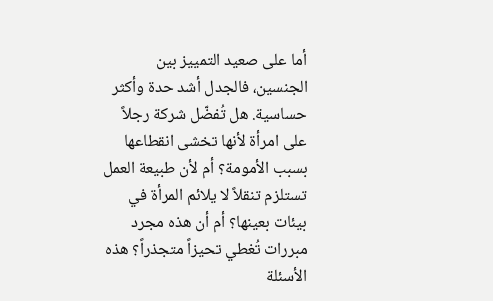أما على صعيد التمييز بين الجنسين، فالجدل أشد حدة وأكثر حساسية. هل تُفضّل شركة رجلاً على امرأة لأنها تخشى انقطاعها بسبب الأمومة؟ أم لأن طبيعة العمل تستلزم تنقلاً لا يلائم المرأة في بيئات بعينها؟ أم أن هذه مجرد مبررات تُغطي تحيزاً متجذراً؟ هذه الأسئلة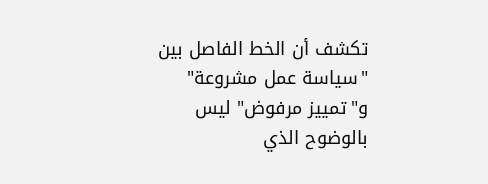تكشف أن الخط الفاصل بين "سياسة عمل مشروعة" و"تمييز مرفوض" ليس بالوضوح الذي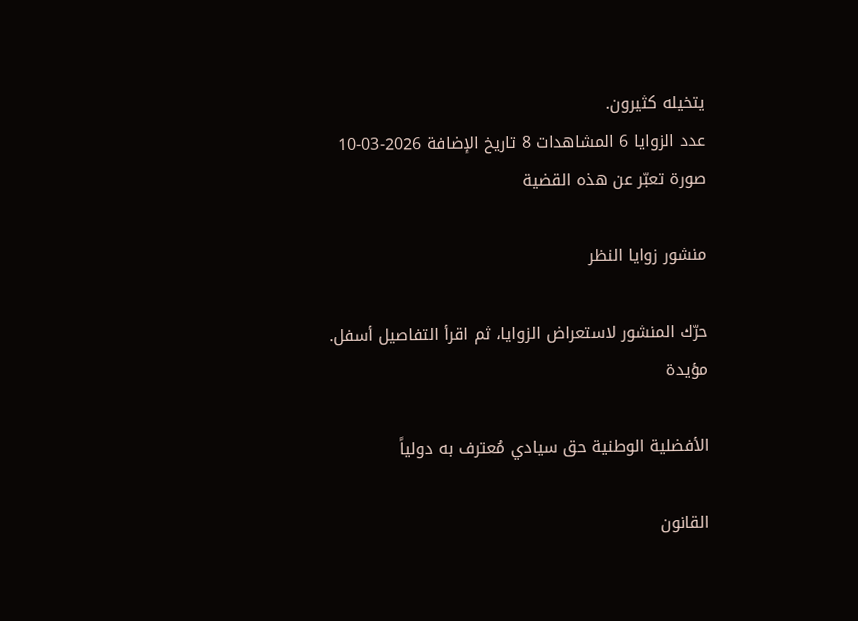يتخيله كثيرون.
عدد الزوايا 6 المشاهدات 8 تاريخ الإضافة 2026-03-10
صورة تعبّر عن هذه القضية

منشور زوايا النظر

حرّك المنشور لاستعراض الزوايا، ثم اقرأ التفاصيل أسفل.
مؤيدة

الأفضلية الوطنية حق سيادي مُعترف به دولياً

القانون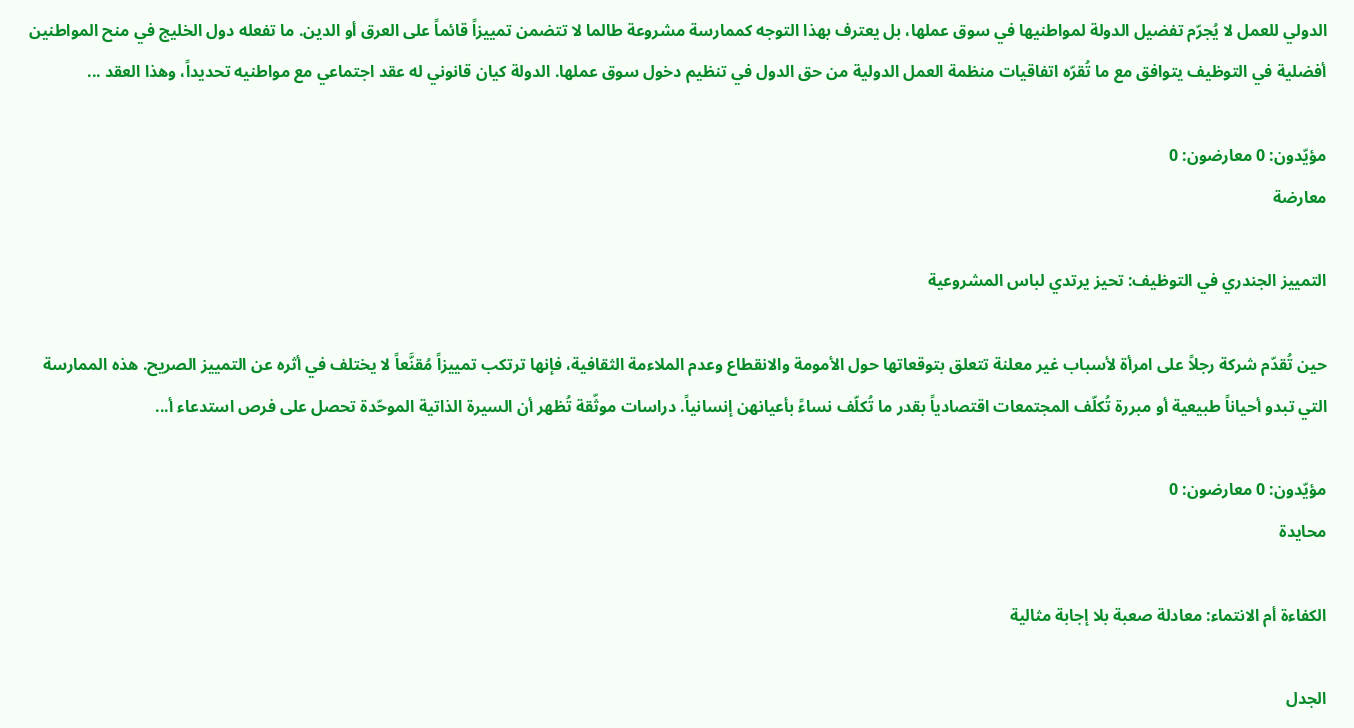الدولي للعمل لا يُجرّم تفضيل الدولة لمواطنيها في سوق عملها، بل يعترف بهذا التوجه كممارسة مشروعة طالما لا تتضمن تمييزاً قائماً على العرق أو الدين. ما تفعله دول الخليج في منح المواطنين أفضلية في التوظيف يتوافق مع ما تُقرّه اتفاقيات منظمة العمل الدولية من حق الدول في تنظيم دخول سوق عملها. الدولة كيان قانوني له عقد اجتماعي مع مواطنيه تحديداً، وهذا العقد ...

مؤيّدون: 0 معارضون: 0
معارضة

التمييز الجندري في التوظيف: تحيز يرتدي لباس المشروعية

حين تُقدّم شركة رجلاً على امرأة لأسباب غير معلنة تتعلق بتوقعاتها حول الأمومة والانقطاع وعدم الملاءمة الثقافية، فإنها ترتكب تمييزاً مُقنَّعاً لا يختلف في أثره عن التمييز الصريح. هذه الممارسة التي تبدو أحياناً طبيعية أو مبررة تُكلّف المجتمعات اقتصادياً بقدر ما تُكلّف نساءً بأعيانهن إنسانياً. دراسات موثّقة تُظهر أن السيرة الذاتية الموحّدة تحصل على فرص استدعاء أ...

مؤيّدون: 0 معارضون: 0
محايدة

الكفاءة أم الانتماء: معادلة صعبة بلا إجابة مثالية

الجدل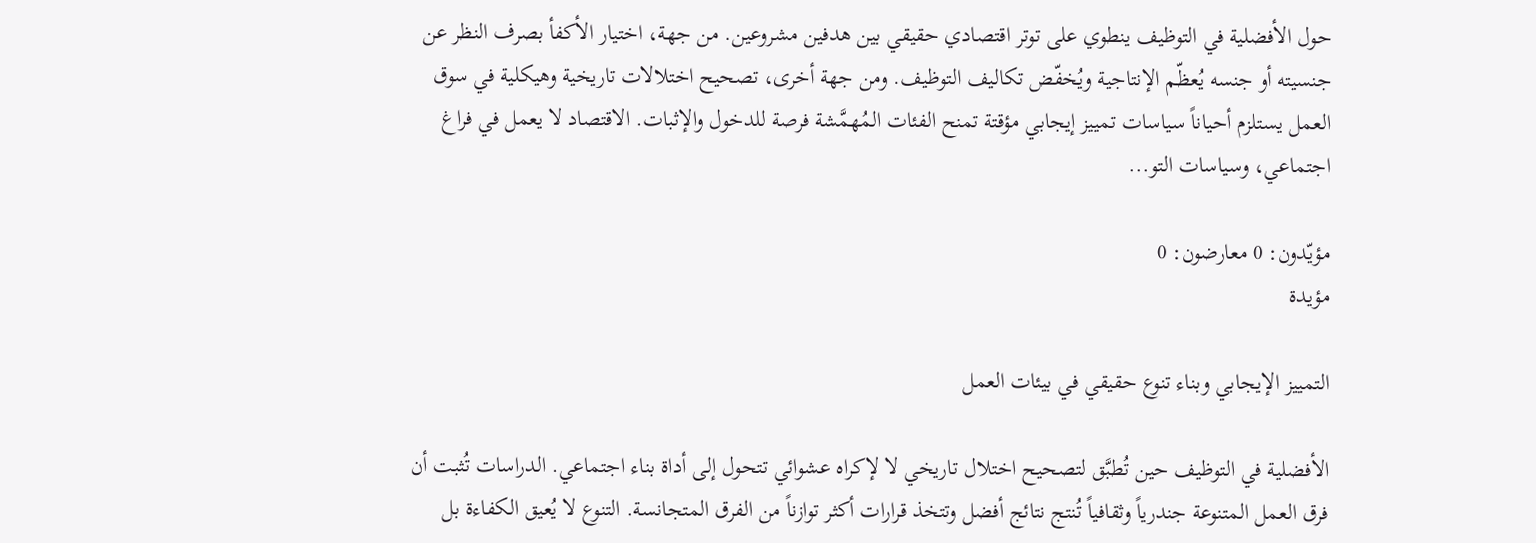حول الأفضلية في التوظيف ينطوي على توتر اقتصادي حقيقي بين هدفين مشروعين. من جهة، اختيار الأكفأ بصرف النظر عن جنسيته أو جنسه يُعظّم الإنتاجية ويُخفّض تكاليف التوظيف. ومن جهة أخرى، تصحيح اختلالات تاريخية وهيكلية في سوق العمل يستلزم أحياناً سياسات تمييز إيجابي مؤقتة تمنح الفئات المُهمَّشة فرصة للدخول والإثبات. الاقتصاد لا يعمل في فراغ اجتماعي، وسياسات التو...

مؤيّدون: 0 معارضون: 0
مؤيدة

التمييز الإيجابي وبناء تنوع حقيقي في بيئات العمل

الأفضلية في التوظيف حين تُطبَّق لتصحيح اختلال تاريخي لا لإكراه عشوائي تتحول إلى أداة بناء اجتماعي. الدراسات تُثبت أن فرق العمل المتنوعة جندرياً وثقافياً تُنتج نتائج أفضل وتتخذ قرارات أكثر توازناً من الفرق المتجانسة. التنوع لا يُعيق الكفاءة بل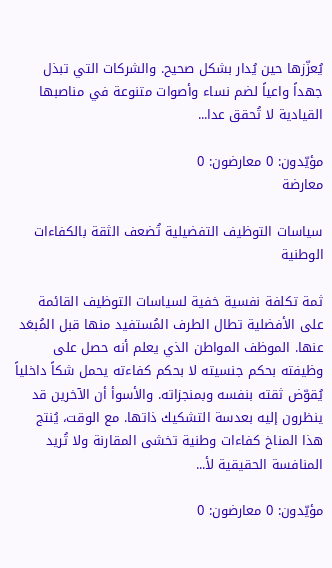يُعزّزها حين يُدار بشكل صحيح. والشركات التي تبذل جهداً واعياً لضم نساء وأصوات متنوعة في مناصبها القيادية لا تُحقق عدا...

مؤيّدون: 0 معارضون: 0
معارضة

سياسات التوظيف التفضيلية تُضعف الثقة بالكفاءات الوطنية

ثمة تكلفة نفسية خفية لسياسات التوظيف القائمة على الأفضلية تطال الطرف المُستفيد منها قبل المُبعَد عنها. الموظف المواطن الذي يعلم أنه حصل على وظيفته بحكم جنسيته لا بحكم كفاءته يحمل شكاً داخلياً يُقوّض ثقته بنفسه وبمنجزاته. والأسوأ أن الآخرين قد ينظرون إليه بعدسة التشكيك ذاتها. مع الوقت، يُنتج هذا المناخ كفاءات وطنية تخشى المقارنة ولا تُريد المنافسة الحقيقية لأ...

مؤيّدون: 0 معارضون: 0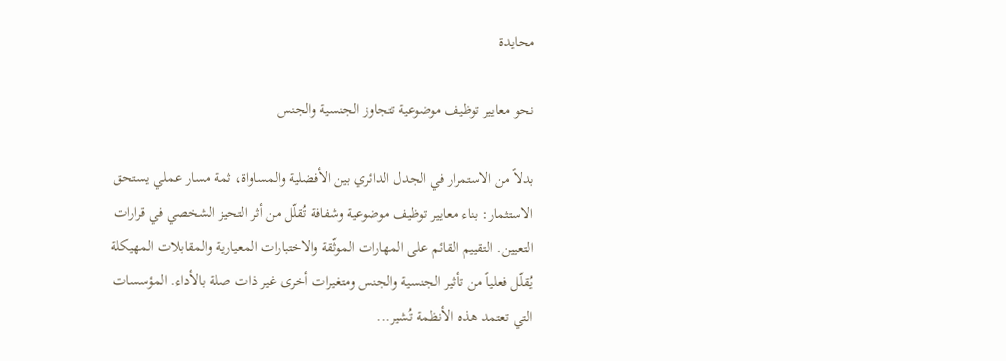محايدة

نحو معايير توظيف موضوعية تتجاوز الجنسية والجنس

بدلاً من الاستمرار في الجدل الدائري بين الأفضلية والمساواة، ثمة مسار عملي يستحق الاستثمار: بناء معايير توظيف موضوعية وشفافة تُقلّل من أثر التحيز الشخصي في قرارات التعيين. التقييم القائم على المهارات الموثّقة والاختبارات المعيارية والمقابلات المهيكلة يُقلّل فعلياً من تأثير الجنسية والجنس ومتغيرات أخرى غير ذات صلة بالأداء. المؤسسات التي تعتمد هذه الأنظمة تُشير...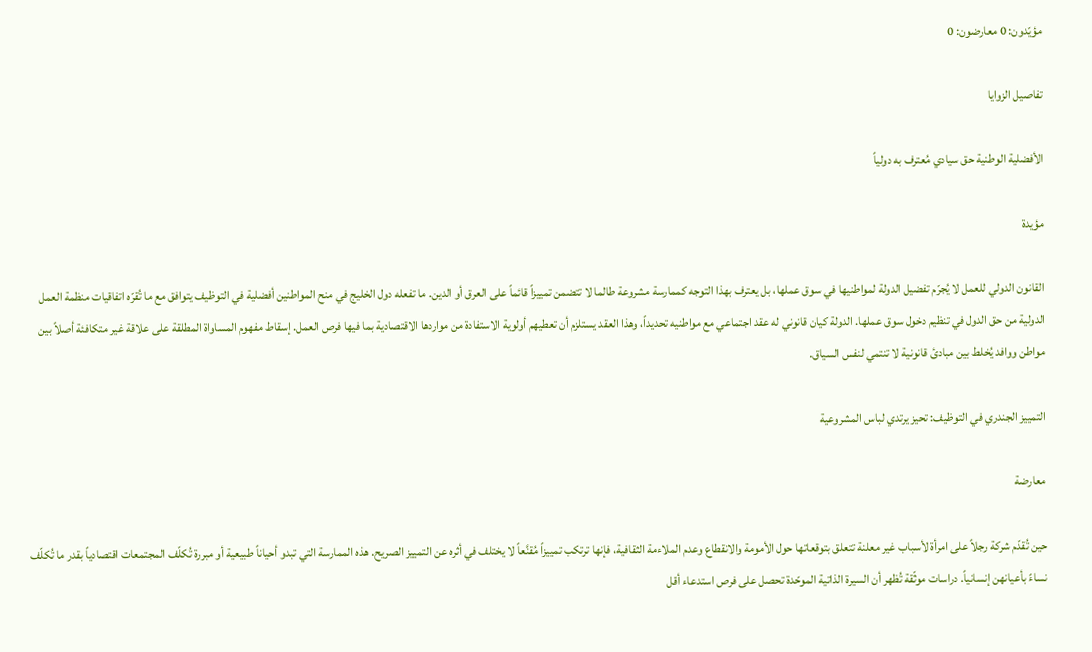مؤيّدون: 0 معارضون: 0

تفاصيل الزوايا

الأفضلية الوطنية حق سيادي مُعترف به دولياً

مؤيدة

القانون الدولي للعمل لا يُجرّم تفضيل الدولة لمواطنيها في سوق عملها، بل يعترف بهذا التوجه كممارسة مشروعة طالما لا تتضمن تمييزاً قائماً على العرق أو الدين. ما تفعله دول الخليج في منح المواطنين أفضلية في التوظيف يتوافق مع ما تُقرّه اتفاقيات منظمة العمل الدولية من حق الدول في تنظيم دخول سوق عملها. الدولة كيان قانوني له عقد اجتماعي مع مواطنيه تحديداً، وهذا العقد يستلزم أن تعطيهم أولوية الاستفادة من مواردها الاقتصادية بما فيها فرص العمل. إسقاط مفهوم المساواة المطلقة على علاقة غير متكافئة أصلاً بين مواطن ووافد يُخلط بين مبادئ قانونية لا تنتمي لنفس السياق.

التمييز الجندري في التوظيف: تحيز يرتدي لباس المشروعية

معارضة

حين تُقدّم شركة رجلاً على امرأة لأسباب غير معلنة تتعلق بتوقعاتها حول الأمومة والانقطاع وعدم الملاءمة الثقافية، فإنها ترتكب تمييزاً مُقنَّعاً لا يختلف في أثره عن التمييز الصريح. هذه الممارسة التي تبدو أحياناً طبيعية أو مبررة تُكلّف المجتمعات اقتصادياً بقدر ما تُكلّف نساءً بأعيانهن إنسانياً. دراسات موثّقة تُظهر أن السيرة الذاتية الموحّدة تحصل على فرص استدعاء أقل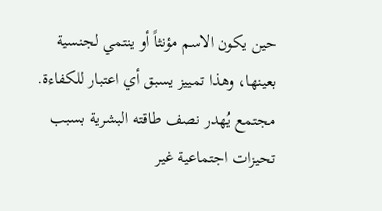حين يكون الاسم مؤنثاً أو ينتمي لجنسية بعينها، وهذا تمييز يسبق أي اعتبار للكفاءة. مجتمع يُهدر نصف طاقته البشرية بسبب تحيزات اجتماعية غير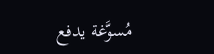مُسوَّغة يدفع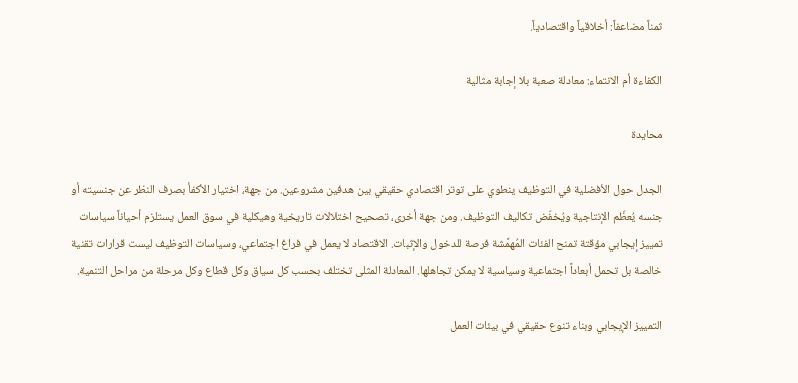ثمناً مضاعفاً: أخلاقياً واقتصادياً.

الكفاءة أم الانتماء: معادلة صعبة بلا إجابة مثالية

محايدة

الجدل حول الأفضلية في التوظيف ينطوي على توتر اقتصادي حقيقي بين هدفين مشروعين. من جهة، اختيار الأكفأ بصرف النظر عن جنسيته أو جنسه يُعظّم الإنتاجية ويُخفّض تكاليف التوظيف. ومن جهة أخرى، تصحيح اختلالات تاريخية وهيكلية في سوق العمل يستلزم أحياناً سياسات تمييز إيجابي مؤقتة تمنح الفئات المُهمَّشة فرصة للدخول والإثبات. الاقتصاد لا يعمل في فراغ اجتماعي، وسياسات التوظيف ليست قرارات تقنية خالصة بل تحمل أبعاداً اجتماعية وسياسية لا يمكن تجاهلها. المعادلة المثلى تختلف بحسب كل سياق وكل قطاع وكل مرحلة من مراحل التنمية.

التمييز الإيجابي وبناء تنوع حقيقي في بيئات العمل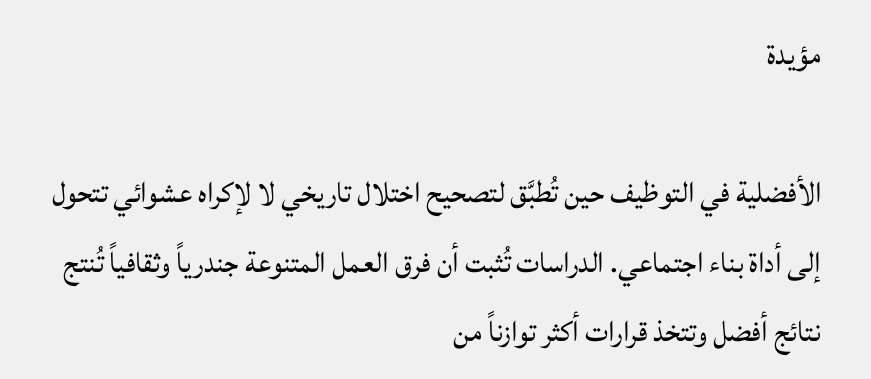مؤيدة

الأفضلية في التوظيف حين تُطبَّق لتصحيح اختلال تاريخي لا لإكراه عشوائي تتحول إلى أداة بناء اجتماعي. الدراسات تُثبت أن فرق العمل المتنوعة جندرياً وثقافياً تُنتج نتائج أفضل وتتخذ قرارات أكثر توازناً من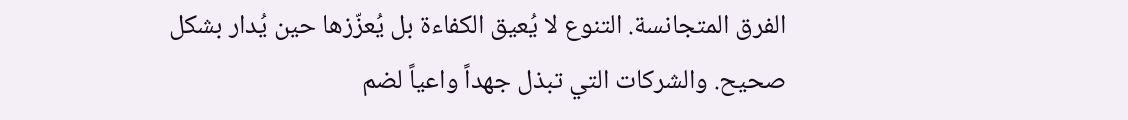الفرق المتجانسة. التنوع لا يُعيق الكفاءة بل يُعزّزها حين يُدار بشكل صحيح. والشركات التي تبذل جهداً واعياً لضم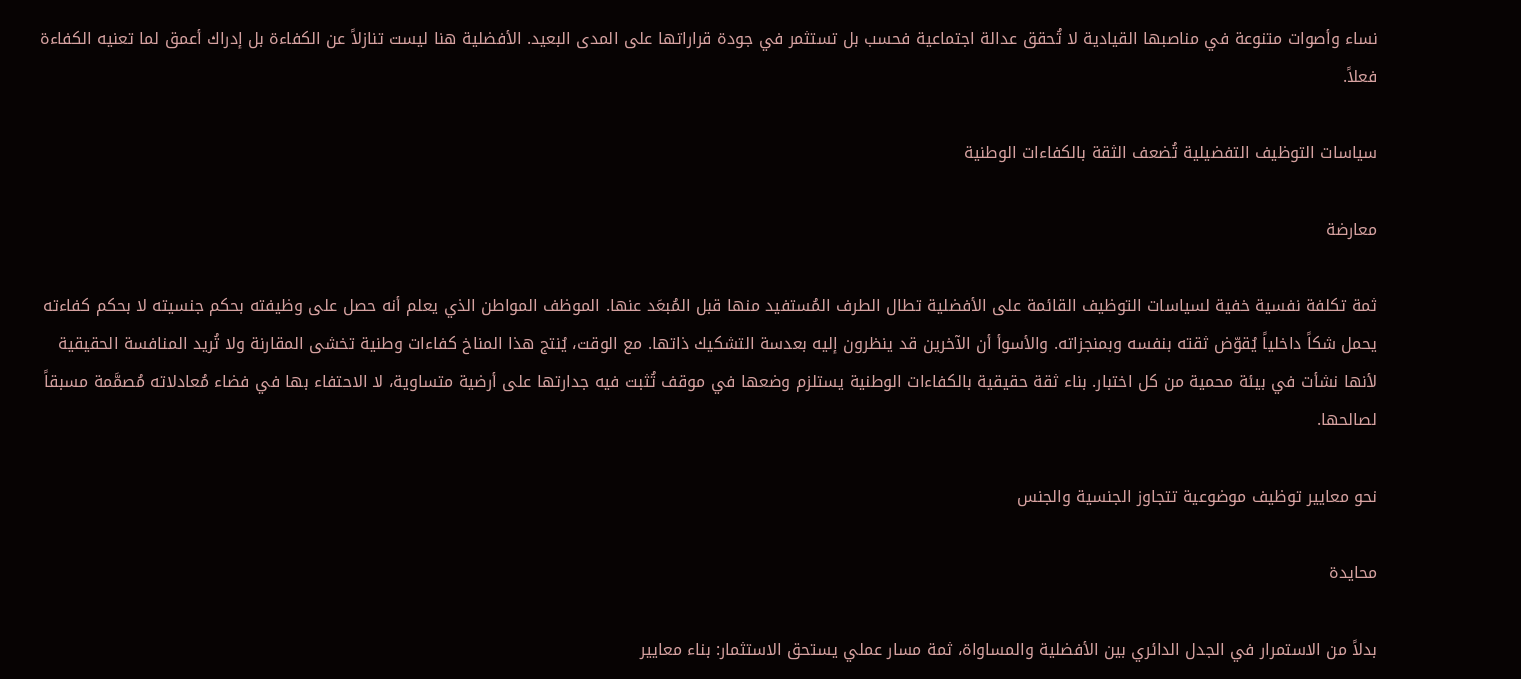نساء وأصوات متنوعة في مناصبها القيادية لا تُحقق عدالة اجتماعية فحسب بل تستثمر في جودة قراراتها على المدى البعيد. الأفضلية هنا ليست تنازلاً عن الكفاءة بل إدراك أعمق لما تعنيه الكفاءة فعلاً.

سياسات التوظيف التفضيلية تُضعف الثقة بالكفاءات الوطنية

معارضة

ثمة تكلفة نفسية خفية لسياسات التوظيف القائمة على الأفضلية تطال الطرف المُستفيد منها قبل المُبعَد عنها. الموظف المواطن الذي يعلم أنه حصل على وظيفته بحكم جنسيته لا بحكم كفاءته يحمل شكاً داخلياً يُقوّض ثقته بنفسه وبمنجزاته. والأسوأ أن الآخرين قد ينظرون إليه بعدسة التشكيك ذاتها. مع الوقت، يُنتج هذا المناخ كفاءات وطنية تخشى المقارنة ولا تُريد المنافسة الحقيقية لأنها نشأت في بيئة محمية من كل اختبار. بناء ثقة حقيقية بالكفاءات الوطنية يستلزم وضعها في موقف تُثبت فيه جدارتها على أرضية متساوية، لا الاحتفاء بها في فضاء مُعادلاته مُصمَّمة مسبقاً لصالحها.

نحو معايير توظيف موضوعية تتجاوز الجنسية والجنس

محايدة

بدلاً من الاستمرار في الجدل الدائري بين الأفضلية والمساواة، ثمة مسار عملي يستحق الاستثمار: بناء معايير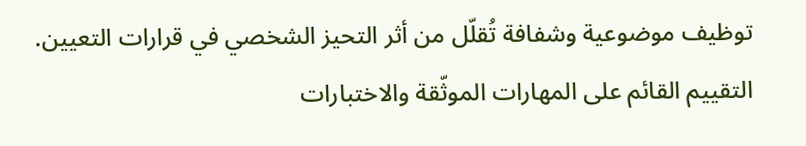توظيف موضوعية وشفافة تُقلّل من أثر التحيز الشخصي في قرارات التعيين. التقييم القائم على المهارات الموثّقة والاختبارات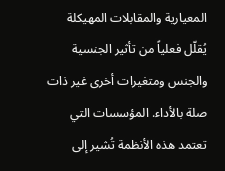المعيارية والمقابلات المهيكلة يُقلّل فعلياً من تأثير الجنسية والجنس ومتغيرات أخرى غير ذات صلة بالأداء. المؤسسات التي تعتمد هذه الأنظمة تُشير إلى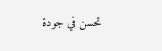تحسن في جودة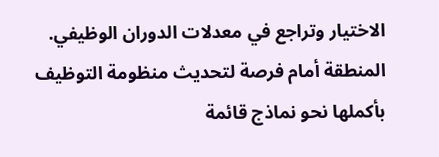الاختيار وتراجع في معدلات الدوران الوظيفي. المنطقة أمام فرصة لتحديث منظومة التوظيف بأكملها نحو نماذج قائمة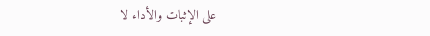على الإثبات والأداء لا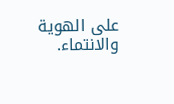على الهوية والانتماء.